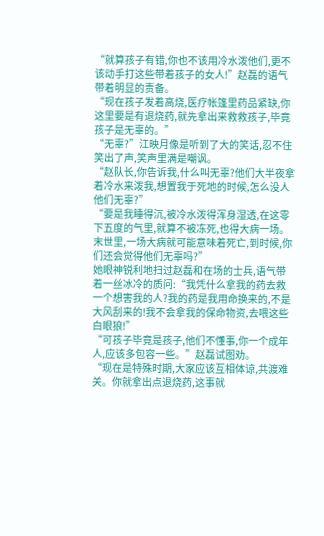“就算孩子有错,你也不该用冷水泼他们,更不该动手打这些带着孩子的女人!”赵磊的语气带着明显的责备。
“现在孩子发着高烧,医疗帐篷里药品紧缺,你这里要是有退烧药,就先拿出来救救孩子,毕竟孩子是无辜的。”
“无辜?”江映月像是听到了大的笑话,忍不住笑出了声,笑声里满是嘲讽。
“赵队长,你告诉我,什么叫无辜?他们大半夜拿着冷水来泼我,想置我于死地的时候,怎么没人他们无辜?”
“要是我睡得沉,被冷水泼得浑身湿透,在这零下五度的气里,就算不被冻死,也得大病一场。末世里,一场大病就可能意味着死亡,到时候,你们还会觉得他们无辜吗?”
她眼神锐利地扫过赵磊和在场的士兵,语气带着一丝冰冷的质问:“我凭什么拿我的药去救一个想害我的人?我的药是我用命换来的,不是大风刮来的!我不会拿我的保命物资,去喂这些白眼狼!”
“可孩子毕竟是孩子,他们不懂事,你一个成年人,应该多包容一些。”赵磊试图劝。
“现在是特殊时期,大家应该互相体谅,共渡难关。你就拿出点退烧药,这事就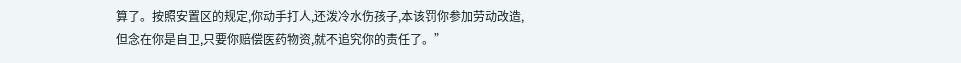算了。按照安置区的规定,你动手打人,还泼冷水伤孩子,本该罚你参加劳动改造,但念在你是自卫,只要你赔偿医药物资,就不追究你的责任了。”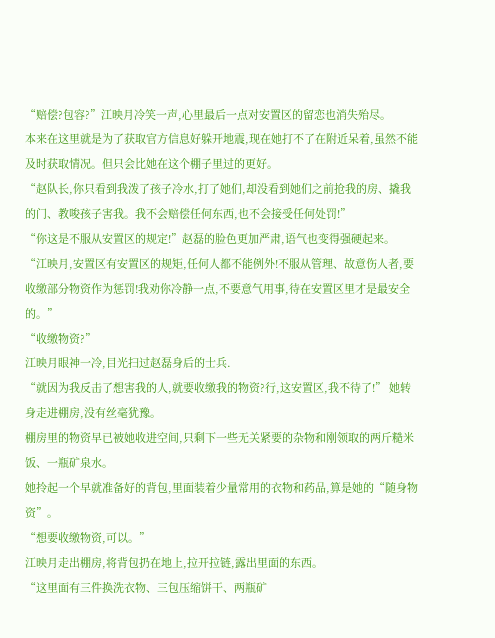“赔偿?包容?”江映月冷笑一声,心里最后一点对安置区的留恋也消失殆尽。
本来在这里就是为了获取官方信息好躲开地震,现在她打不了在附近呆着,虽然不能及时获取情况。但只会比她在这个棚子里过的更好。
“赵队长,你只看到我泼了孩子冷水,打了她们,却没看到她们之前抢我的房、撬我的门、教唆孩子害我。我不会赔偿任何东西,也不会接受任何处罚!”
“你这是不服从安置区的规定!”赵磊的脸色更加严肃,语气也变得强硬起来。
“江映月,安置区有安置区的规矩,任何人都不能例外!不服从管理、故意伤人者,要收缴部分物资作为惩罚!我劝你冷静一点,不要意气用事,待在安置区里才是最安全的。”
“收缴物资?”
江映月眼神一冷,目光扫过赵磊身后的士兵.
“就因为我反击了想害我的人,就要收缴我的物资?行,这安置区,我不待了!” 她转身走进棚房,没有丝毫犹豫。
棚房里的物资早已被她收进空间,只剩下一些无关紧要的杂物和刚领取的两斤糙米饭、一瓶矿泉水。
她拎起一个早就准备好的背包,里面装着少量常用的衣物和药品,算是她的“随身物资”。
“想要收缴物资,可以。”
江映月走出棚房,将背包扔在地上,拉开拉链,露出里面的东西。
“这里面有三件换洗衣物、三包压缩饼干、两瓶矿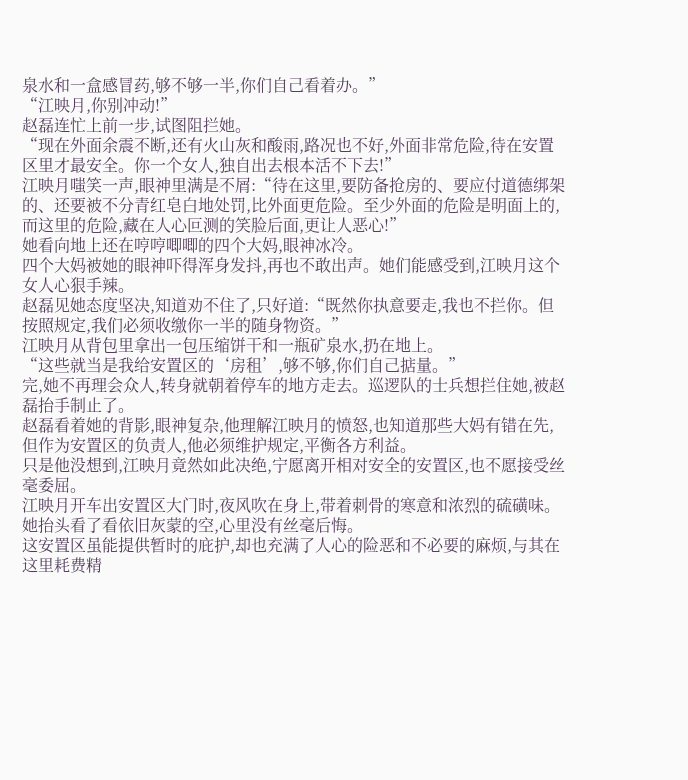泉水和一盒感冒药,够不够一半,你们自己看着办。”
“江映月,你别冲动!”
赵磊连忙上前一步,试图阻拦她。
“现在外面余震不断,还有火山灰和酸雨,路况也不好,外面非常危险,待在安置区里才最安全。你一个女人,独自出去根本活不下去!”
江映月嗤笑一声,眼神里满是不屑:“待在这里,要防备抢房的、要应付道德绑架的、还要被不分青红皂白地处罚,比外面更危险。至少外面的危险是明面上的,而这里的危险,藏在人心叵测的笑脸后面,更让人恶心!”
她看向地上还在哼哼唧唧的四个大妈,眼神冰冷。
四个大妈被她的眼神吓得浑身发抖,再也不敢出声。她们能感受到,江映月这个女人心狠手辣。
赵磊见她态度坚决,知道劝不住了,只好道:“既然你执意要走,我也不拦你。但按照规定,我们必须收缴你一半的随身物资。”
江映月从背包里拿出一包压缩饼干和一瓶矿泉水,扔在地上。
“这些就当是我给安置区的‘房租’,够不够,你们自己掂量。”
完,她不再理会众人,转身就朝着停车的地方走去。巡逻队的士兵想拦住她,被赵磊抬手制止了。
赵磊看着她的背影,眼神复杂,他理解江映月的愤怒,也知道那些大妈有错在先,但作为安置区的负责人,他必须维护规定,平衡各方利益。
只是他没想到,江映月竟然如此决绝,宁愿离开相对安全的安置区,也不愿接受丝毫委屈。
江映月开车出安置区大门时,夜风吹在身上,带着刺骨的寒意和浓烈的硫磺味。
她抬头看了看依旧灰蒙的空,心里没有丝毫后悔。
这安置区虽能提供暂时的庇护,却也充满了人心的险恶和不必要的麻烦,与其在这里耗费精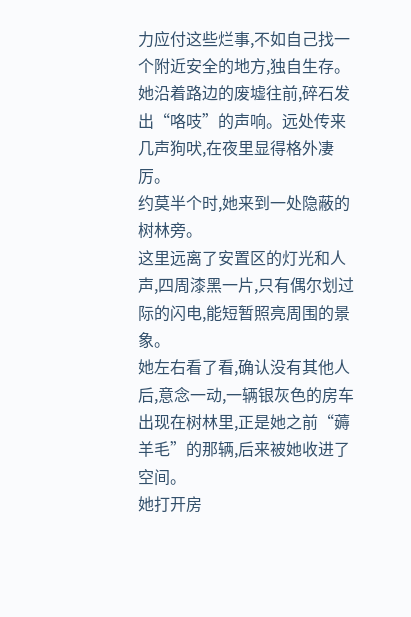力应付这些烂事,不如自己找一个附近安全的地方,独自生存。
她沿着路边的废墟往前,碎石发出“咯吱”的声响。远处传来几声狗吠,在夜里显得格外凄厉。
约莫半个时,她来到一处隐蔽的树林旁。
这里远离了安置区的灯光和人声,四周漆黑一片,只有偶尔划过际的闪电,能短暂照亮周围的景象。
她左右看了看,确认没有其他人后,意念一动,一辆银灰色的房车出现在树林里,正是她之前“薅羊毛”的那辆,后来被她收进了空间。
她打开房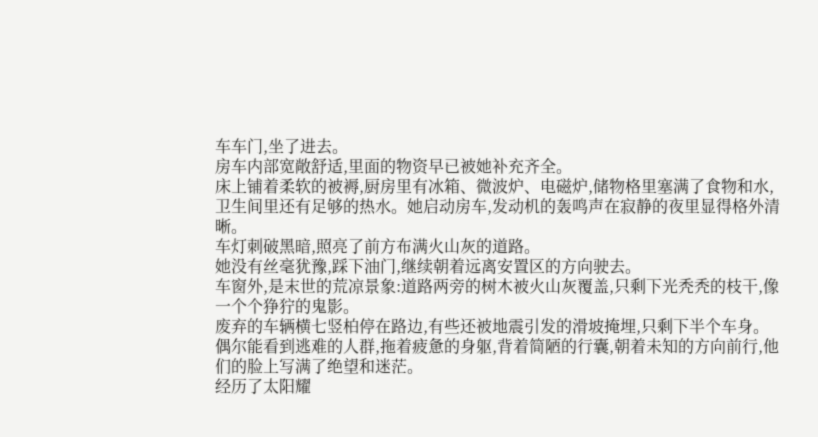车车门,坐了进去。
房车内部宽敞舒适,里面的物资早已被她补充齐全。
床上铺着柔软的被褥,厨房里有冰箱、微波炉、电磁炉,储物格里塞满了食物和水,卫生间里还有足够的热水。她启动房车,发动机的轰鸣声在寂静的夜里显得格外清晰。
车灯刺破黑暗,照亮了前方布满火山灰的道路。
她没有丝毫犹豫,踩下油门,继续朝着远离安置区的方向驶去。
车窗外,是末世的荒凉景象:道路两旁的树木被火山灰覆盖,只剩下光秃秃的枝干,像一个个狰狞的鬼影。
废弃的车辆横七竖柏停在路边,有些还被地震引发的滑坡掩埋,只剩下半个车身。
偶尔能看到逃难的人群,拖着疲惫的身躯,背着简陋的行囊,朝着未知的方向前行,他们的脸上写满了绝望和迷茫。
经历了太阳耀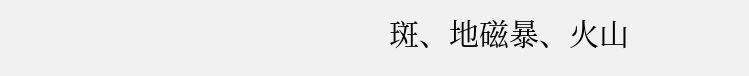斑、地磁暴、火山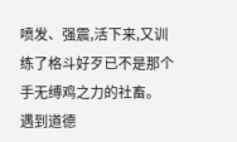喷发、强震,活下来,又训练了格斗好歹已不是那个手无缚鸡之力的社畜。
遇到道德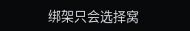绑架只会选择窝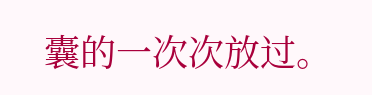囊的一次次放过。